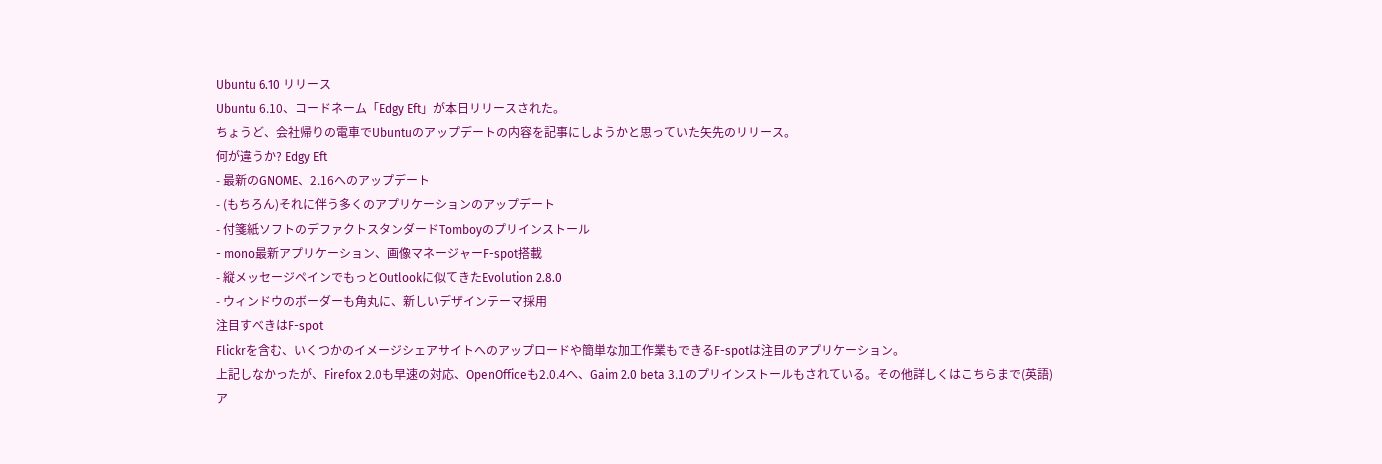Ubuntu 6.10 リリース
Ubuntu 6.10、コードネーム「Edgy Eft」が本日リリースされた。
ちょうど、会社帰りの電車でUbuntuのアップデートの内容を記事にしようかと思っていた矢先のリリース。
何が違うか? Edgy Eft
- 最新のGNOME、2.16へのアップデート
- (もちろん)それに伴う多くのアプリケーションのアップデート
- 付箋紙ソフトのデファクトスタンダードTomboyのプリインストール
- mono最新アプリケーション、画像マネージャーF-spot搭載
- 縦メッセージペインでもっとOutlookに似てきたEvolution 2.8.0
- ウィンドウのボーダーも角丸に、新しいデザインテーマ採用
注目すべきはF-spot
Flickrを含む、いくつかのイメージシェアサイトへのアップロードや簡単な加工作業もできるF-spotは注目のアプリケーション。
上記しなかったが、Firefox 2.0も早速の対応、OpenOfficeも2.0.4へ、Gaim 2.0 beta 3.1のプリインストールもされている。その他詳しくはこちらまで(英語)
ア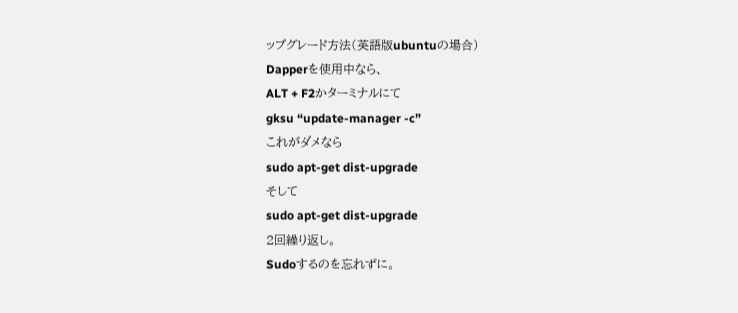ップグレード方法(英語版ubuntuの場合)
Dapperを使用中なら、
ALT + F2かターミナルにて
gksu “update-manager -c”
これがダメなら
sudo apt-get dist-upgrade
そして
sudo apt-get dist-upgrade
2回繰り返し。
Sudoするのを忘れずに。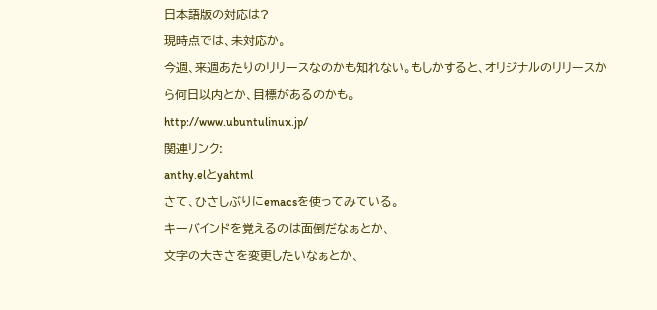日本語版の対応は?
現時点では、未対応か。
今週、来週あたりのリリースなのかも知れない。もしかすると、オリジナルのリリースから何日以内とか、目標があるのかも。
http://www.ubuntulinux.jp/
関連リンク:
anthy.elとyahtml
さて、ひさしぶりにemacsを使ってみている。
キーバインドを覚えるのは面倒だなぁとか、
文字の大きさを変更したいなぁとか、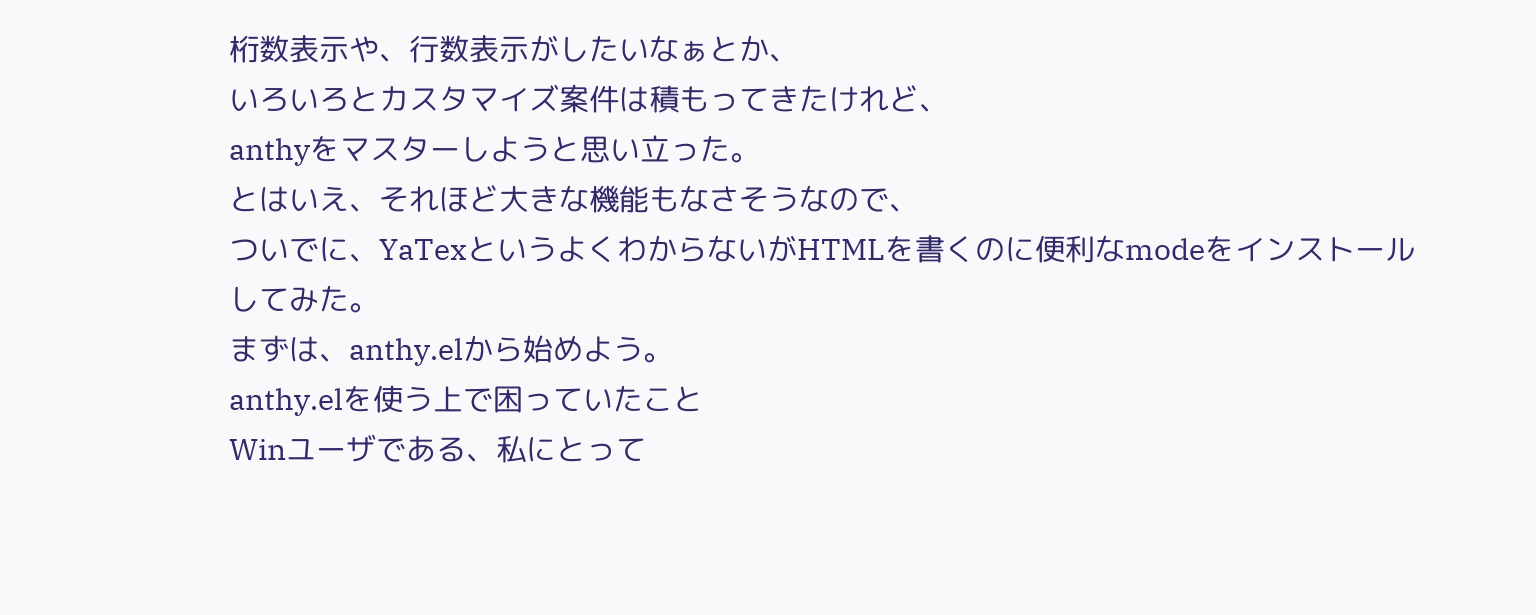桁数表示や、行数表示がしたいなぁとか、
いろいろとカスタマイズ案件は積もってきたけれど、
anthyをマスターしようと思い立った。
とはいえ、それほど大きな機能もなさそうなので、
ついでに、YaTexというよくわからないがHTMLを書くのに便利なmodeをインストールしてみた。
まずは、anthy.elから始めよう。
anthy.elを使う上で困っていたこと
Winユーザである、私にとって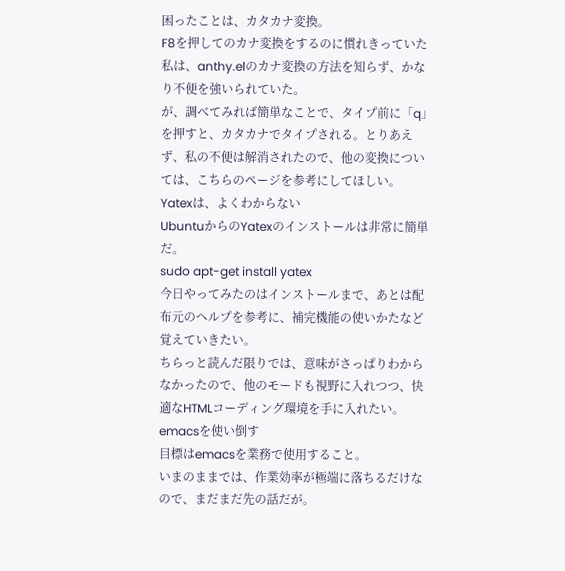困ったことは、カタカナ変換。
F8を押してのカナ変換をするのに慣れきっていた私は、anthy.elのカナ変換の方法を知らず、かなり不便を強いられていた。
が、調べてみれば簡単なことで、タイプ前に「q」を押すと、カタカナでタイプされる。とりあえず、私の不便は解消されたので、他の変換については、こちらのページを参考にしてほしい。
Yatexは、よくわからない
UbuntuからのYatexのインストールは非常に簡単だ。
sudo apt-get install yatex
今日やってみたのはインストールまで、あとは配布元のヘルプを参考に、補完機能の使いかたなど覚えていきたい。
ちらっと読んだ限りでは、意味がさっぱりわからなかったので、他のモードも視野に入れつつ、快適なHTMLコーディング環境を手に入れたい。
emacsを使い倒す
目標はemacsを業務で使用すること。
いまのままでは、作業効率が極端に落ちるだけなので、まだまだ先の話だが。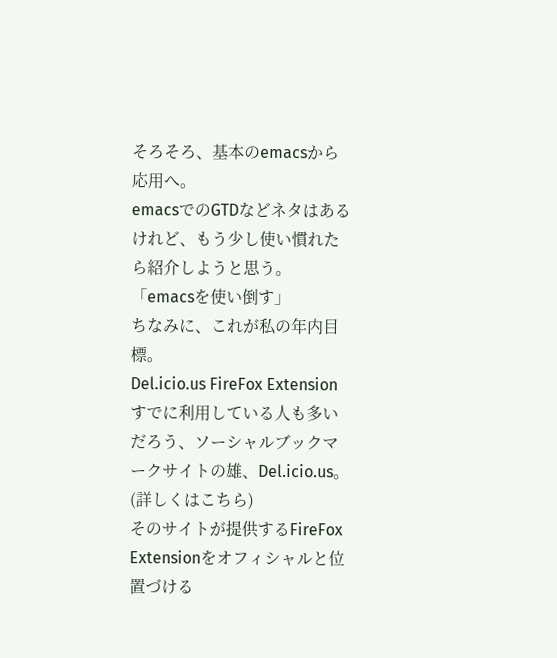そろそろ、基本のemacsから応用へ。
emacsでのGTDなどネタはあるけれど、もう少し使い慣れたら紹介しようと思う。
「emacsを使い倒す」
ちなみに、これが私の年内目標。
Del.icio.us FireFox Extension
すでに利用している人も多いだろう、ソーシャルブックマークサイトの雄、Del.icio.us。(詳しくはこちら)
そのサイトが提供するFireFox Extensionをオフィシャルと位置づける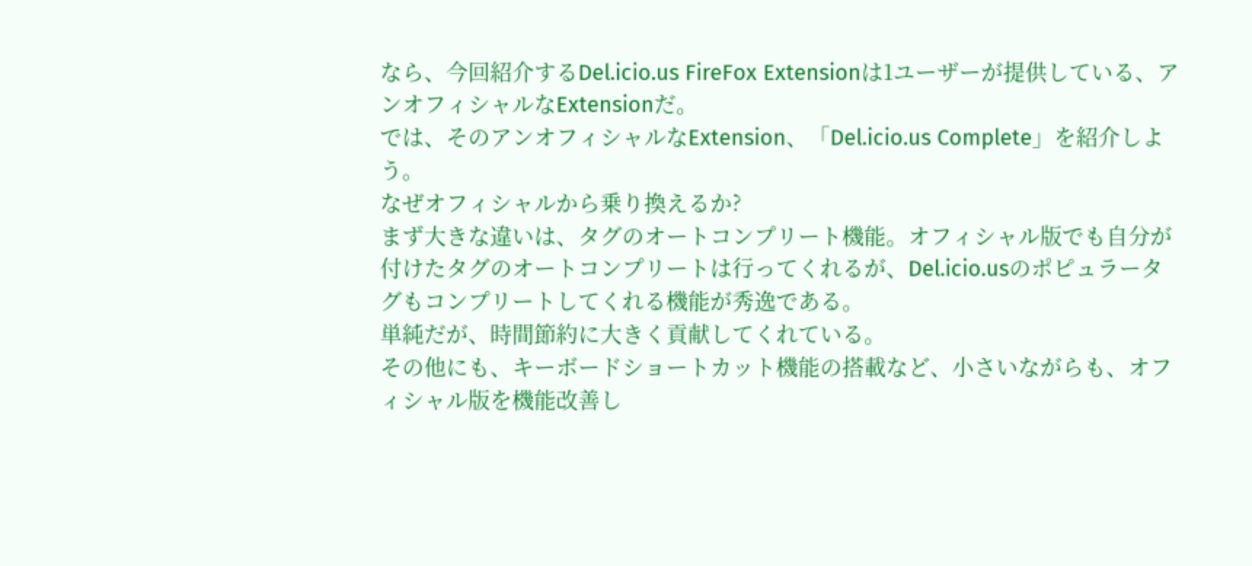なら、今回紹介するDel.icio.us FireFox Extensionは1ユーザーが提供している、アンオフィシャルなExtensionだ。
では、そのアンオフィシャルなExtension、「Del.icio.us Complete」を紹介しよう。
なぜオフィシャルから乗り換えるか?
まず大きな違いは、タグのオートコンプリート機能。オフィシャル版でも自分が付けたタグのオートコンプリートは行ってくれるが、Del.icio.usのポピュラータグもコンプリートしてくれる機能が秀逸である。
単純だが、時間節約に大きく貢献してくれている。
その他にも、キーボードショートカット機能の搭載など、小さいながらも、オフィシャル版を機能改善し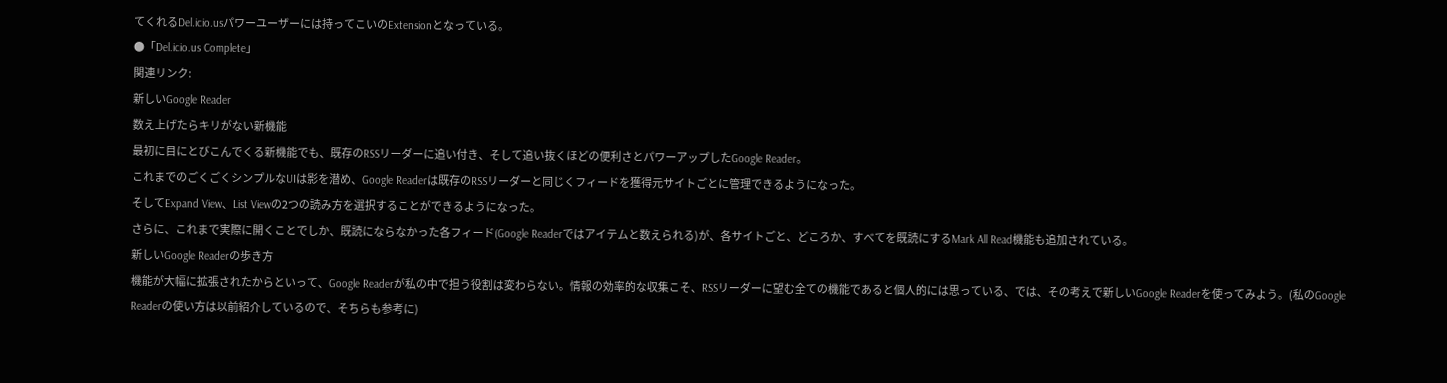てくれるDel.icio.usパワーユーザーには持ってこいのExtensionとなっている。
●「Del.icio.us Complete」
関連リンク:
新しいGoogle Reader
数え上げたらキリがない新機能
最初に目にとびこんでくる新機能でも、既存のRSSリーダーに追い付き、そして追い抜くほどの便利さとパワーアップしたGoogle Reader。
これまでのごくごくシンプルなUIは影を潜め、Google Readerは既存のRSSリーダーと同じくフィードを獲得元サイトごとに管理できるようになった。
そしてExpand View、List Viewの2つの読み方を選択することができるようになった。
さらに、これまで実際に開くことでしか、既読にならなかった各フィード(Google Readerではアイテムと数えられる)が、各サイトごと、どころか、すべてを既読にするMark All Read機能も追加されている。
新しいGoogle Readerの歩き方
機能が大幅に拡張されたからといって、Google Readerが私の中で担う役割は変わらない。情報の効率的な収集こそ、RSSリーダーに望む全ての機能であると個人的には思っている、では、その考えで新しいGoogle Readerを使ってみよう。(私のGoogle Readerの使い方は以前紹介しているので、そちらも参考に)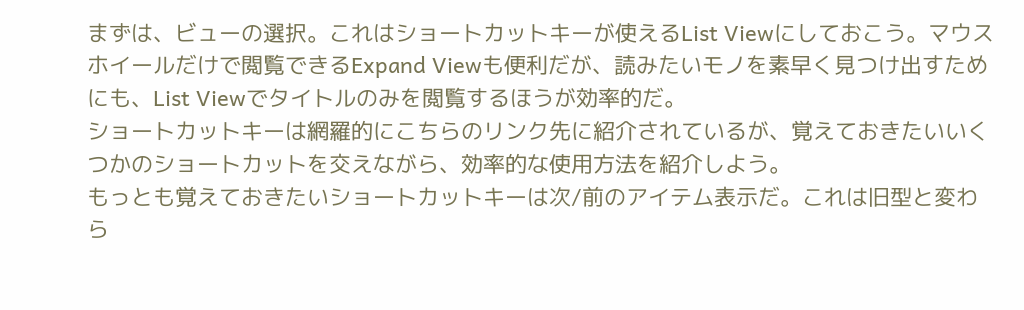まずは、ビューの選択。これはショートカットキーが使えるList Viewにしておこう。マウスホイールだけで閲覧できるExpand Viewも便利だが、読みたいモノを素早く見つけ出すためにも、List Viewでタイトルのみを閲覧するほうが効率的だ。
ショートカットキーは網羅的にこちらのリンク先に紹介されているが、覚えておきたいいくつかのショートカットを交えながら、効率的な使用方法を紹介しよう。
もっとも覚えておきたいショートカットキーは次/前のアイテム表示だ。これは旧型と変わら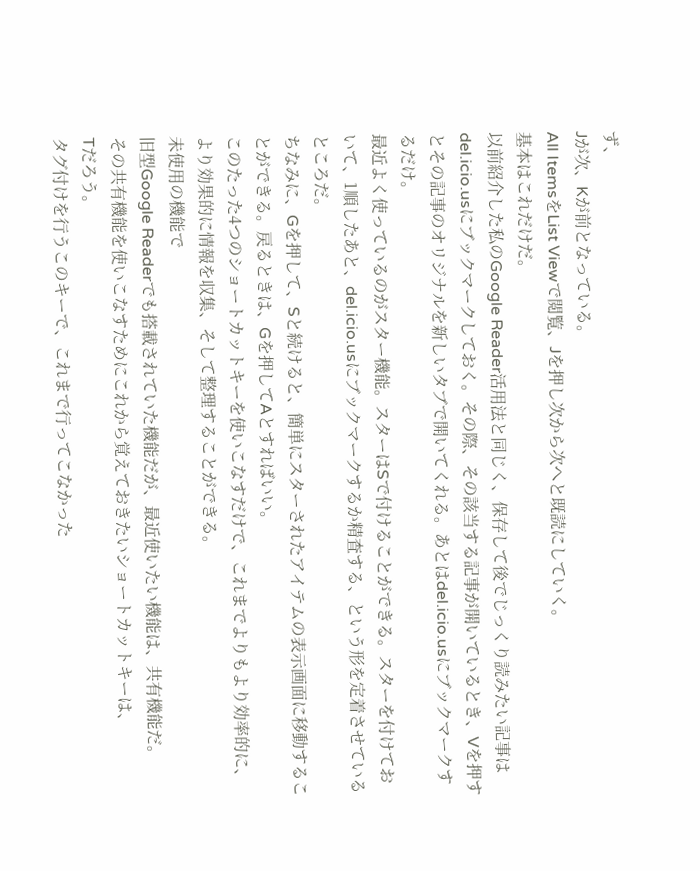ず、
Jが次、Kが前となっている。
All ItemsをList Viewで閲覧、Jを押し次から次へと既読にしていく。
基本はこれだけだ。
以前紹介した私のGoogle Reader活用法と同じく、保存して後でじっくり読みたい記事はdel.icio.usにブックマークしておく。その際、その該当する記事が開いているとき、Vを押すとその記事のオリジナルを新しいタブで開いてくれる。あとはdel.icio.usにブックマークするだけ。
最近よく使っているのがスター機能。スターはSで付けることができる。スターを付けておいて、1順したあと、del.icio.usにブックマークするか精査する、という形を定着させているところだ。
ちなみに、Gを押して、Sと続けると、簡単にスターされたアイテムの表示画面に移動することができる。戻るときは、Gを押してAとすればいい。
このたった4つのショートカットキーを使いこなすだけで、これまでよりもより効率的に、より効果的に情報を収集、そして整理することができる。
未使用の機能で
旧型Google Readerでも搭載されていた機能だが、最近使いたい機能は、共有機能だ。
その共有機能を使いこなすためにこれから覚えておきたいショートカットキーは、
Tだろう。
タグ付けを行うこのキーで、これまで行ってこなかった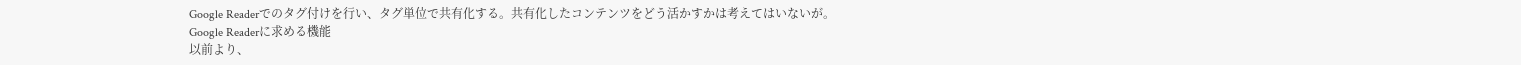Google Readerでのタグ付けを行い、タグ単位で共有化する。共有化したコンテンツをどう活かすかは考えてはいないが。
Google Readerに求める機能
以前より、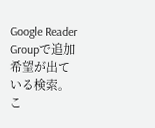Google Reader Groupで追加希望が出ている検索。
こ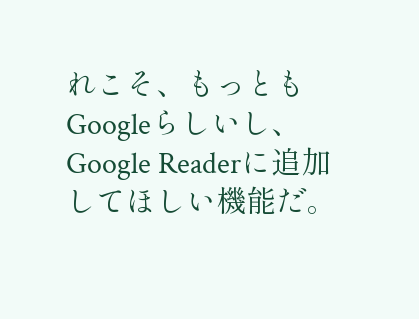れこそ、もっともGoogleらしいし、Google Readerに追加してほしい機能だ。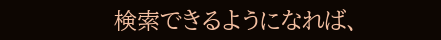検索できるようになれば、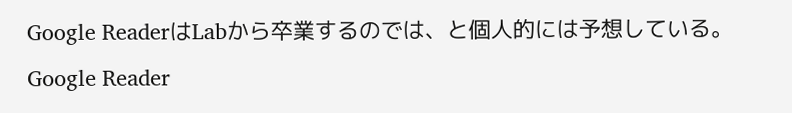Google ReaderはLabから卒業するのでは、と個人的には予想している。
Google Reader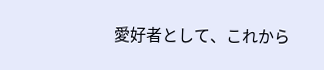愛好者として、これから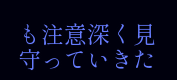も注意深く見守っていきた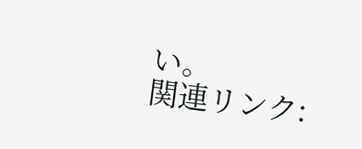い。
関連リンク: